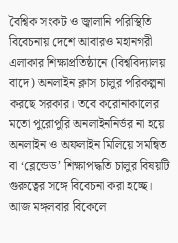বৈশ্বিক সংকট ও জ্বালানি পরিস্থিতি বিবেচনায় দেশে আবারও মহানগরী এলাকার শিক্ষাপ্রতিষ্ঠানে (বিশ্ববিদ্যালয় বাদে) অনলাইন ক্লাস চালুর পরিকল্পনা করছে সরকার। তবে করোনাকালের মতো পুরোপুরি অনলাইননির্ভর না হয়ে অনলাইন ও অফলাইন মিলিয়ে সমন্বিত বা ‘ব্লেন্ডেড’ শিক্ষাপদ্ধতি চালুর বিষয়টি গুরুত্বের সঙ্গে বিবেচনা করা হচ্ছে।
আজ মঙ্গলবার বিকেলে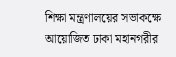শিক্ষা মন্ত্রণালয়ের সভাকক্ষে আয়োজিত ঢাকা মহানগরীর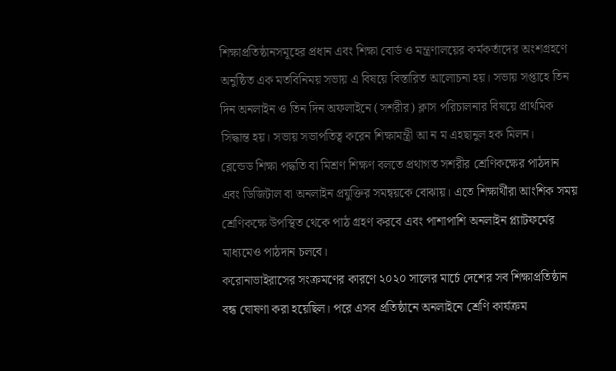শিক্ষাপ্রতিষ্ঠানসমূহের প্রধান এবং শিক্ষা বোর্ড ও মন্ত্রণালয়ের কর্মকর্তাদের অংশগ্রহণে অনুষ্ঠিত এক মতবিনিময় সভায় এ বিষয়ে বিস্তারিত আলোচনা হয়। সভায় সপ্তাহে তিন দিন অনলাইন ও তিন দিন অফলাইনে (সশরীর) ক্লাস পরিচালনার বিষয়ে প্রাথমিক সিদ্ধান্ত হয়। সভায় সভাপতিত্ব করেন শিক্ষামন্ত্রী আ ন ম এহছানুল হক মিলন।
ব্লেন্ডেড শিক্ষা পদ্ধতি বা মিশ্রণ শিক্ষণ বলতে প্রথাগত সশরীর শ্রেণিকক্ষের পাঠদান এবং ডিজিটাল বা অনলাইন প্রযুক্তির সমন্বয়কে বোঝায়। এতে শিক্ষার্থীরা আংশিক সময় শ্রেণিকক্ষে উপস্থিত থেকে পাঠ গ্রহণ করবে এবং পাশাপাশি অনলাইন প্ল্যাটফর্মের মাধ্যমেও পাঠদান চলবে।
করোনাভাইরাসের সংক্রমণের কারণে ২০২০ সালের মার্চে দেশের সব শিক্ষাপ্রতিষ্ঠান বন্ধ ঘোষণা করা হয়েছিল। পরে এসব প্রতিষ্ঠানে অনলাইনে শ্রেণি কার্যক্রম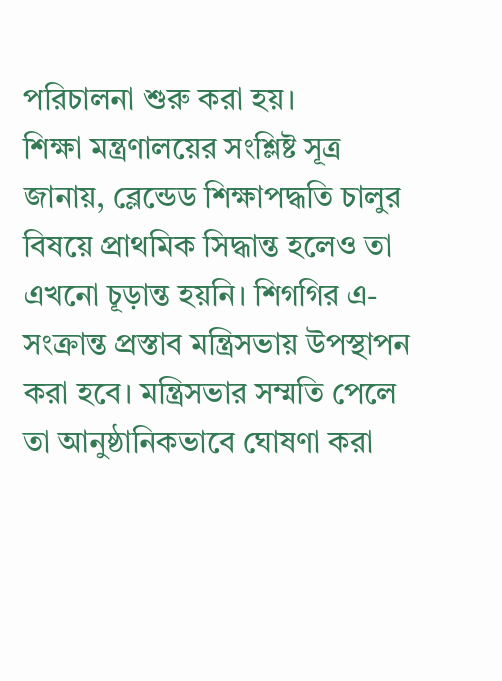পরিচালনা শুরু করা হয়।
শিক্ষা মন্ত্রণালয়ের সংশ্লিষ্ট সূত্র জানায়, ব্লেন্ডেড শিক্ষাপদ্ধতি চালুর বিষয়ে প্রাথমিক সিদ্ধান্ত হলেও তা এখনো চূড়ান্ত হয়নি। শিগগির এ-সংক্রান্ত প্রস্তাব মন্ত্রিসভায় উপস্থাপন করা হবে। মন্ত্রিসভার সম্মতি পেলে তা আনুষ্ঠানিকভাবে ঘোষণা করা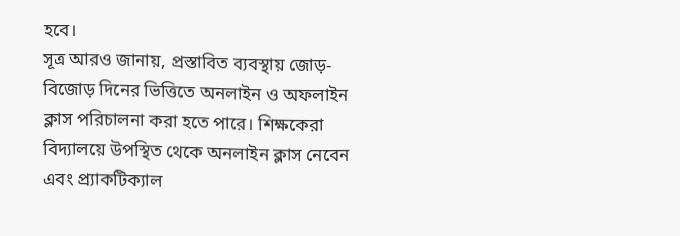হবে।
সূত্র আরও জানায়, প্রস্তাবিত ব্যবস্থায় জোড়-বিজোড় দিনের ভিত্তিতে অনলাইন ও অফলাইন ক্লাস পরিচালনা করা হতে পারে। শিক্ষকেরা বিদ্যালয়ে উপস্থিত থেকে অনলাইন ক্লাস নেবেন এবং প্র্যাকটিক্যাল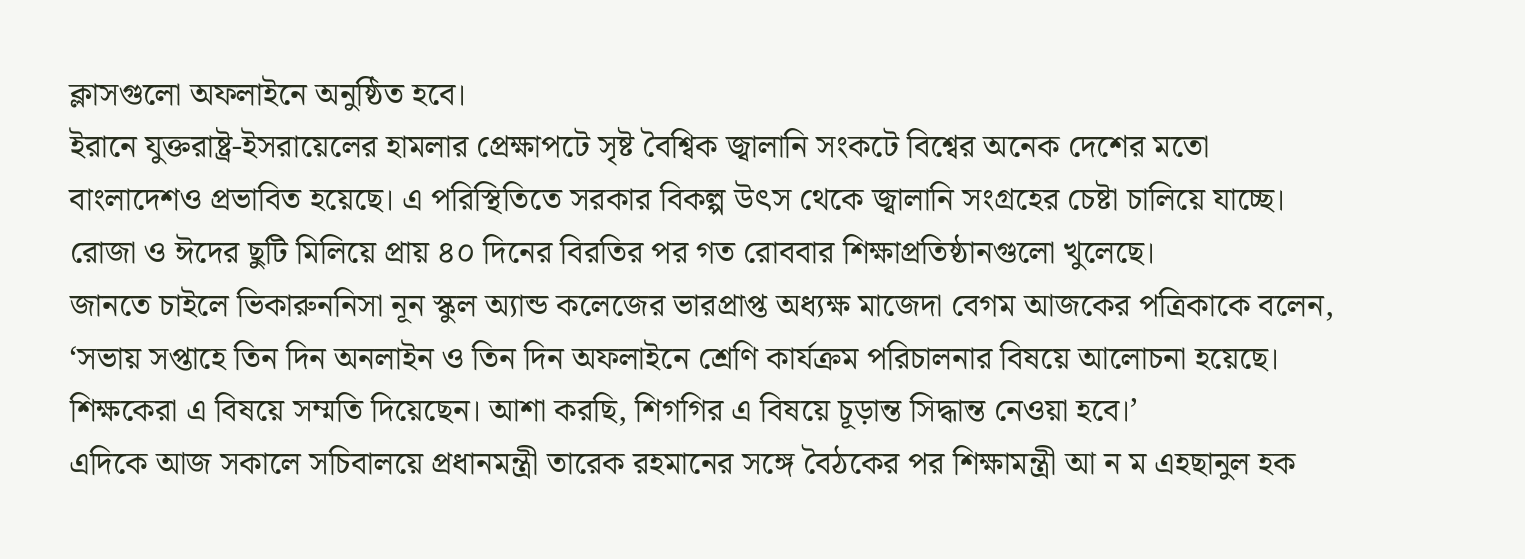ক্লাসগুলো অফলাইনে অনুষ্ঠিত হবে।
ইরানে যুক্তরাষ্ট্র-ইসরায়েলের হামলার প্রেক্ষাপটে সৃষ্ট বৈশ্বিক জ্বালানি সংকটে বিশ্বের অনেক দেশের মতো বাংলাদেশও প্রভাবিত হয়েছে। এ পরিস্থিতিতে সরকার বিকল্প উৎস থেকে জ্বালানি সংগ্রহের চেষ্টা চালিয়ে যাচ্ছে। রোজা ও ঈদের ছুটি মিলিয়ে প্রায় ৪০ দিনের বিরতির পর গত রোববার শিক্ষাপ্রতিষ্ঠানগুলো খুলেছে।
জানতে চাইলে ভিকারুননিসা নূন স্কুল অ্যান্ড কলেজের ভারপ্রাপ্ত অধ্যক্ষ মাজেদা বেগম আজকের পত্রিকাকে বলেন, ‘সভায় সপ্তাহে তিন দিন অনলাইন ও তিন দিন অফলাইনে শ্রেণি কার্যক্রম পরিচালনার বিষয়ে আলোচনা হয়েছে। শিক্ষকেরা এ বিষয়ে সম্মতি দিয়েছেন। আশা করছি, শিগগির এ বিষয়ে চূড়ান্ত সিদ্ধান্ত নেওয়া হবে।’
এদিকে আজ সকালে সচিবালয়ে প্রধানমন্ত্রী তারেক রহমানের সঙ্গে বৈঠকের পর শিক্ষামন্ত্রী আ ন ম এহছানুল হক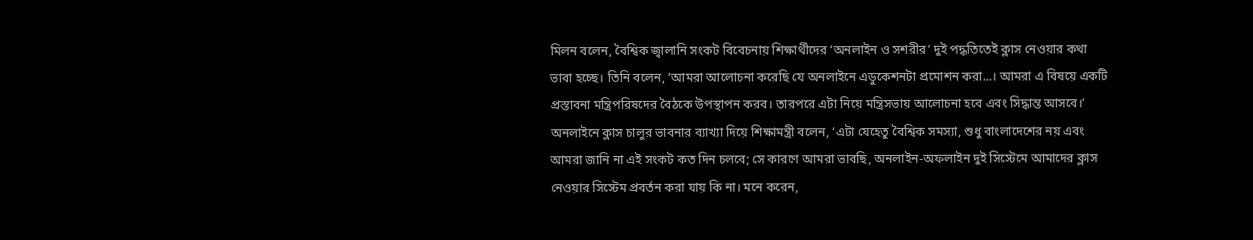মিলন বলেন, বৈশ্বিক জ্বালানি সংকট বিবেচনায় শিক্ষার্থীদের ‘অনলাইন ও সশরীর’ দুই পদ্ধতিতেই ক্লাস নেওয়ার কথা ভাবা হচ্ছে। তিনি বলেন, ‘আমরা আলোচনা করেছি যে অনলাইনে এডুকেশনটা প্রমোশন করা...। আমরা এ বিষয়ে একটি প্রস্তাবনা মন্ত্রিপরিষদের বৈঠকে উপস্থাপন করব। তারপরে এটা নিয়ে মন্ত্রিসভায় আলোচনা হবে এবং সিদ্ধান্ত আসবে।’
অনলাইনে ক্লাস চালুর ভাবনার ব্যাখ্যা দিয়ে শিক্ষামন্ত্রী বলেন, ‘এটা যেহেতু বৈশ্বিক সমস্যা, শুধু বাংলাদেশের নয় এবং আমরা জানি না এই সংকট কত দিন চলবে; সে কারণে আমরা ভাবছি, অনলাইন-অফলাইন দুই সিস্টেমে আমাদের ক্লাস নেওয়ার সিস্টেম প্রবর্তন করা যায় কি না। মনে করেন,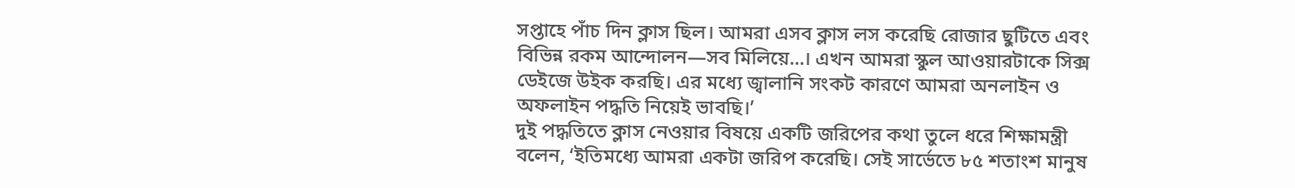সপ্তাহে পাঁচ দিন ক্লাস ছিল। আমরা এসব ক্লাস লস করেছি রোজার ছুটিতে এবং বিভিন্ন রকম আন্দোলন—সব মিলিয়ে...। এখন আমরা স্কুল আওয়ারটাকে সিক্স ডেইজে উইক করছি। এর মধ্যে জ্বালানি সংকট কারণে আমরা অনলাইন ও অফলাইন পদ্ধতি নিয়েই ভাবছি।’
দুই পদ্ধতিতে ক্লাস নেওয়ার বিষয়ে একটি জরিপের কথা তুলে ধরে শিক্ষামন্ত্রী বলেন, ‘ইতিমধ্যে আমরা একটা জরিপ করেছি। সেই সার্ভেতে ৮৫ শতাংশ মানুষ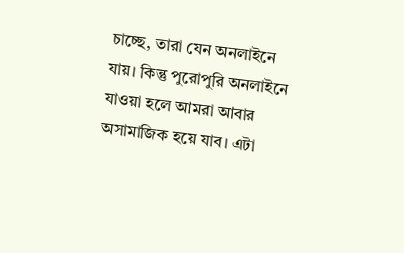চাচ্ছে, তারা যেন অনলাইনে যায়। কিন্তু পুরোপুরি অনলাইনে যাওয়া হলে আমরা আবার অসামাজিক হয়ে যাব। এটা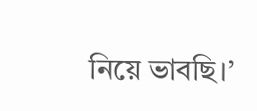নিয়ে ভাবছি।’